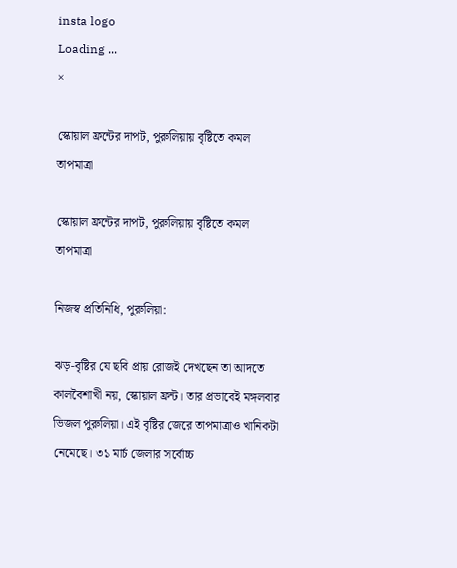insta logo
Loading ...
×

স্কোয়াল ফ্রন্টের দাপট, পুরুলিয়ায় বৃষ্টিতে কমল তাপমাত্রা

স্কোয়াল ফ্রন্টের দাপট, পুরুলিয়ায় বৃষ্টিতে কমল তাপমাত্রা

নিজস্ব প্রতিনিধি, পুরুলিয়া:

ঝড়-বৃষ্টির যে ছবি প্রায় রোজই দেখছেন তা আদতে কালবৈশাখী নয়, স্কোয়াল ফ্রন্ট। তার প্রভাবেই মঙ্গলবার ভিজল পুরুলিয়া। এই বৃষ্টির জেরে তাপমাত্রাও খানিকটা নেমেছে। ৩১ মার্চ জেলার সর্বোচ্চ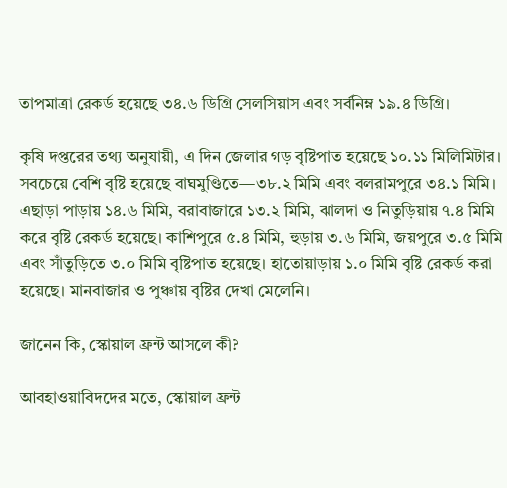তাপমাত্রা রেকর্ড হয়েছে ৩৪.৬ ডিগ্রি সেলসিয়াস এবং সর্বনিম্ন ১৯.৪ ডিগ্রি।

কৃষি দপ্তরের তথ্য অনুযায়ী, এ দিন জেলার গড় বৃষ্টিপাত হয়েছে ১০.১১ মিলিমিটার। সবচেয়ে বেশি বৃষ্টি হয়েছে বাঘমুণ্ডিতে—৩৮.২ মিমি এবং বলরামপুরে ৩৪.১ মিমি। এছাড়া পাড়ায় ১৪.৬ মিমি, বরাবাজারে ১৩.২ মিমি, ঝালদা ও নিতুড়িয়ায় ৭.৪ মিমি করে বৃষ্টি রেকর্ড হয়েছে। কাশিপুরে ৫.৪ মিমি, হুড়ায় ৩.৬ মিমি, জয়পুরে ৩.৫ মিমি এবং সাঁতুড়িতে ৩.০ মিমি বৃষ্টিপাত হয়েছে। হাতোয়াড়ায় ১.০ মিমি বৃষ্টি রেকর্ড করা হয়েছে। মানবাজার ও পুঞ্চায় বৃষ্টির দেখা মেলেনি।

জানেন কি, স্কোয়াল ফ্রন্ট আসলে কী?

আবহাওয়াবিদদের মতে, স্কোয়াল ফ্রন্ট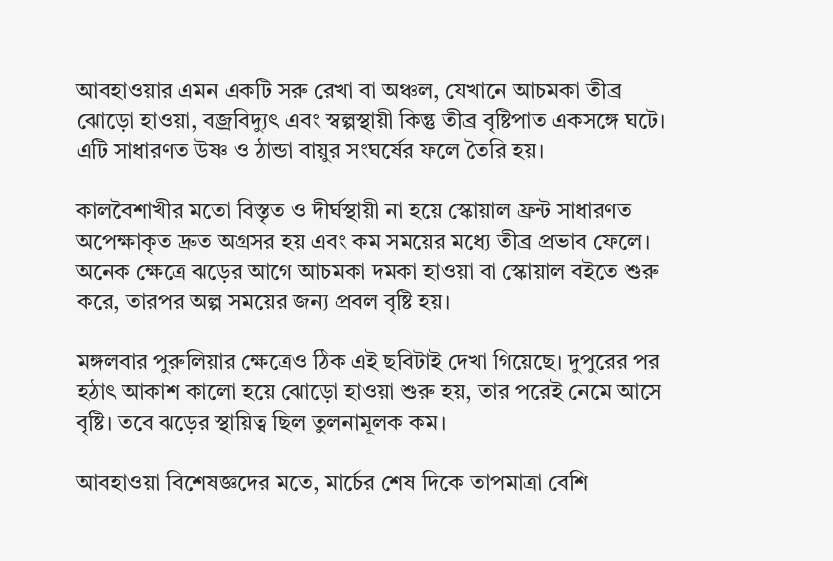আবহাওয়ার এমন একটি সরু রেখা বা অঞ্চল, যেখানে আচমকা তীব্র ঝোড়ো হাওয়া, বজ্রবিদ্যুৎ এবং স্বল্পস্থায়ী কিন্তু তীব্র বৃষ্টিপাত একসঙ্গে ঘটে। এটি সাধারণত উষ্ণ ও ঠান্ডা বায়ুর সংঘর্ষের ফলে তৈরি হয়।

কালবৈশাখীর মতো বিস্তৃত ও দীর্ঘস্থায়ী না হয়ে স্কোয়াল ফ্রন্ট সাধারণত অপেক্ষাকৃত দ্রুত অগ্রসর হয় এবং কম সময়ের মধ্যে তীব্র প্রভাব ফেলে। অনেক ক্ষেত্রে ঝড়ের আগে আচমকা দমকা হাওয়া বা স্কোয়াল বইতে শুরু করে, তারপর অল্প সময়ের জন্য প্রবল বৃষ্টি হয়।

মঙ্গলবার পুরুলিয়ার ক্ষেত্রেও ঠিক এই ছবিটাই দেখা গিয়েছে। দুপুরের পর হঠাৎ আকাশ কালো হয়ে ঝোড়ো হাওয়া শুরু হয়, তার পরেই নেমে আসে বৃষ্টি। তবে ঝড়ের স্থায়িত্ব ছিল তুলনামূলক কম।

আবহাওয়া বিশেষজ্ঞদের মতে, মার্চের শেষ দিকে তাপমাত্রা বেশি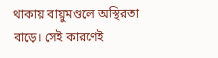থাকায় বায়ুমণ্ডলে অস্থিরতা বাড়ে। সেই কারণেই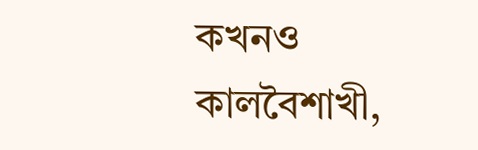কখনও কালবৈশাখী,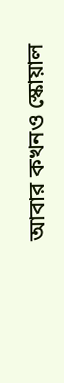আবার কখনও স্কোয়াল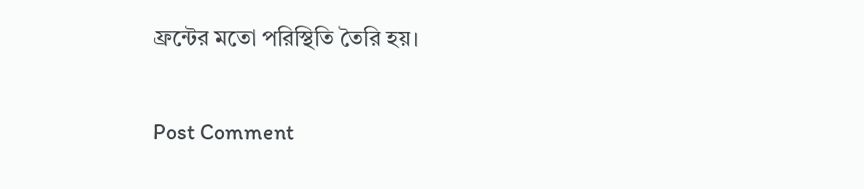ফ্রন্টের মতো পরিস্থিতি তৈরি হয়।

Post Comment